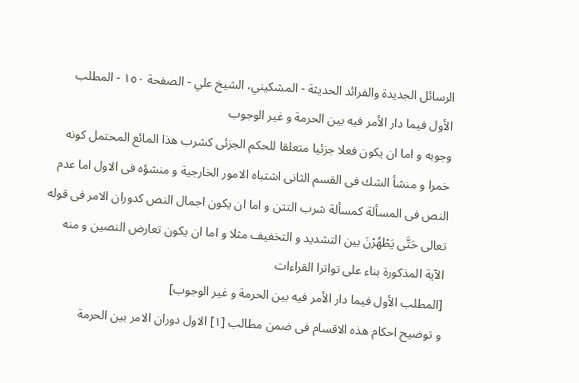الرسائل الجديدة والفرائد الحديثة - المشكيني، الشيخ علي - الصفحة ١٥٠ - المطلب الأول فيما دار الأمر فيه بين الحرمة و غير الوجوب
وجوبه و اما ان يكون فعلا جزئيا متعلقا للحكم الجزئى كشرب هذا المائع المحتمل كونه خمرا و منشأ الشك فى القسم الثانى اشتباه الامور الخارجية و منشؤه فى الاول اما عدم النص فى المسألة كمسألة شرب التتن و اما ان يكون اجمال النص كدوران الامر فى قوله تعالى حَتَّى يَطْهُرْنَ بين التشديد و التخفيف مثلا و اما ان يكون تعارض النصين و منه الآية المذكورة بناء على تواترا القراءات
[المطلب الأول فيما دار الأمر فيه بين الحرمة و غير الوجوب]
و توضيح احكام هذه الاقسام فى ضمن مطالب [١] الاول دوران الامر بين الحرمة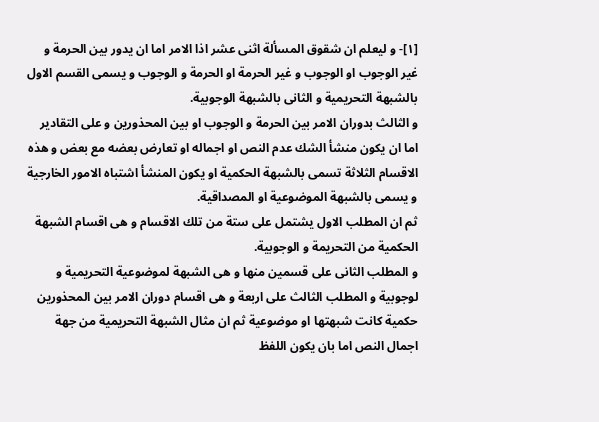[١]- و ليعلم ان شقوق المسألة اثنى عشر اذا الامر اما ان يدور بين الحرمة و غير الوجوب او الوجوب و غير الحرمة او الحرمة و الوجوب و يسمى القسم الاول بالشبهة التحريمية و الثانى بالشبهة الوجوبية.
و الثالث بدوران الامر بين الحرمة و الوجوب او بين المحذورين و على التقادير اما ان يكون منشأ الشك عدم النص او اجماله او تعارض بعضه مع بعض و هذه الاقسام الثلاثة تسمى بالشبهة الحكمية او يكون المنشأ اشتباه الامور الخارجية و يسمى بالشبهة الموضوعية او المصداقية.
ثم ان المطلب الاول يشتمل على ستة من تلك الاقسام و هى اقسام الشبهة الحكمية من التحريمة و الوجوبية.
و المطلب الثانى على قسمين منها و هى الشبهة لموضوعية التحريمية و لوجوبية و المطلب الثالث على اربعة و هى اقسام دوران الامر بين المحذورين حكمية كانت شبهتها او موضوعية ثم ان مثال الشبهة التحريمية من جهة اجمال النص اما بان يكون اللفظ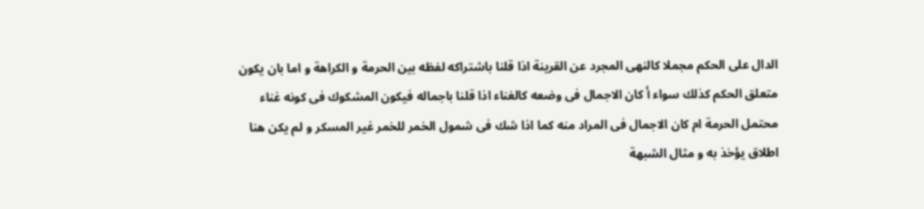الدال على الحكم مجملا كالنهى المجرد عن القرينة اذا قلنا باشتراكه لفظه بين الحرمة و الكراهة و اما بان يكون متعلق الحكم كذلك سواء أ كان الاجمال فى وضعه كالغناء اذا قلنا باجماله فيكون المشكوك فى كونه غناء محتمل الحرمة ام كان الاجمال فى المراد منه كما اذا شك فى شمول الخمر للخمر غير المسكر و لم يكن هنا اطلاق يؤخذ به و مثال الشبهة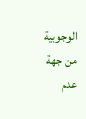الوجوبية من جهة عدم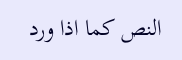النص كما اذا ورد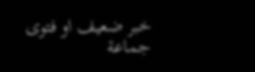خبر ضعيف او فتوى جماعة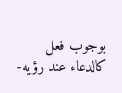بوجوب فعل كالدعاء عند رؤيه-